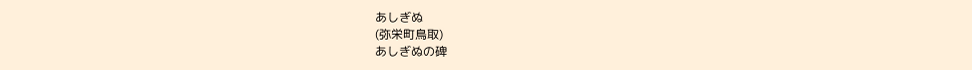あしぎぬ
(弥栄町鳥取)
あしぎぬの碑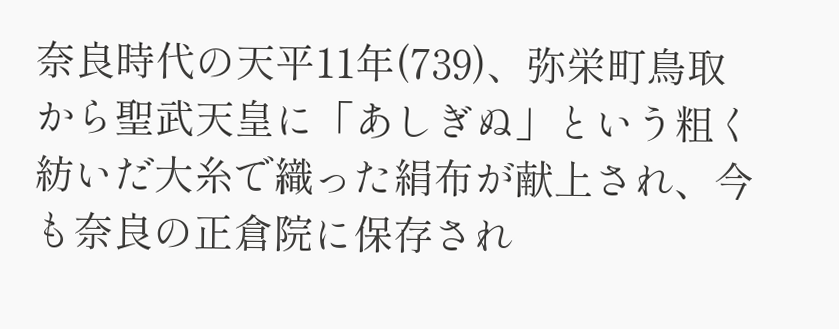奈良時代の天平11年(739)、弥栄町鳥取から聖武天皇に「あしぎぬ」という粗く紡いだ大糸で織った絹布が献上され、今も奈良の正倉院に保存され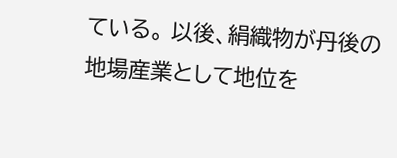ている。 以後、絹織物が丹後の地場産業として地位を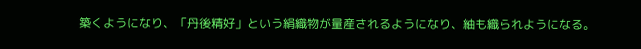築くようになり、「丹後精好」という絹織物が量産されるようになり、紬も織られようになる。